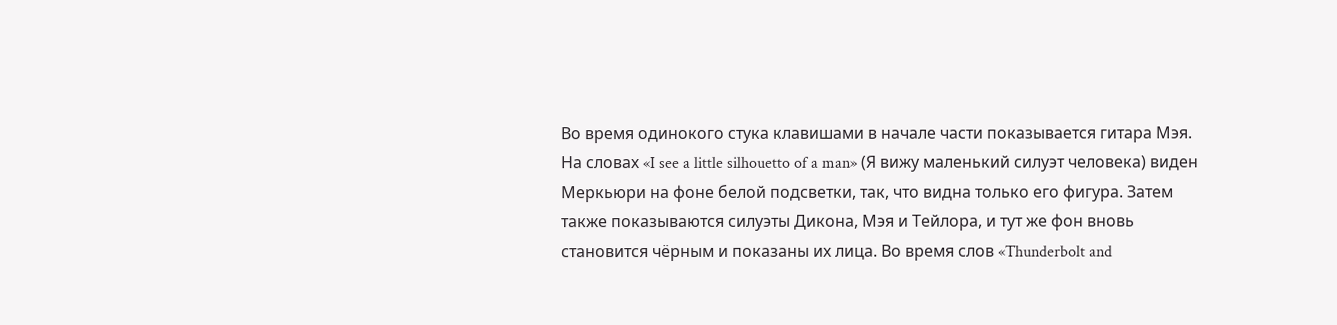Во время одинокого стука клавишами в начале части показывается гитара Мэя. На словах «I see a little silhouetto of a man» (Я вижу маленький силуэт человека) виден Меркьюри на фоне белой подсветки, так, что видна только его фигура. Затем также показываются силуэты Дикона, Мэя и Тейлора, и тут же фон вновь становится чёрным и показаны их лица. Во время слов «Thunderbolt and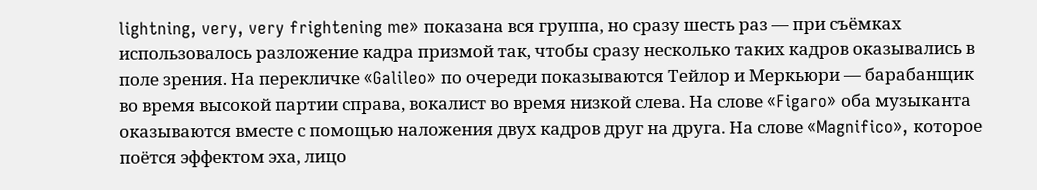lightning, very, very frightening me» показана вся группа, но сразу шесть раз — при съёмках использовалось разложение кадра призмой так, чтобы сразу несколько таких кадров оказывались в поле зрения. На перекличке «Galileo» по очереди показываются Тейлор и Меркьюри — барабанщик во время высокой партии справа, вокалист во время низкой слева. На слове «Figaro» оба музыканта оказываются вместе с помощью наложения двух кадров друг на друга. На слове «Magnifico», которое поётся эффектом эха, лицо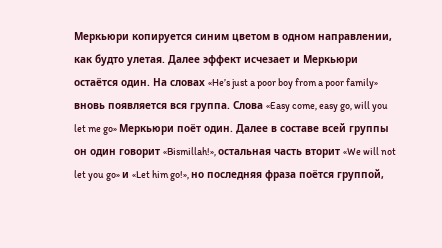Меркьюри копируется синим цветом в одном направлении, как будто улетая. Далее эффект исчезает и Меркьюри остаётся один. На словах «He’s just a poor boy from a poor family» вновь появляется вся группа. Слова «Easy come, easy go, will you let me go» Меркьюри поёт один. Далее в составе всей группы он один говорит «Bismillah!», остальная часть вторит «We will not let you go» и «Let him go!», но последняя фраза поётся группой,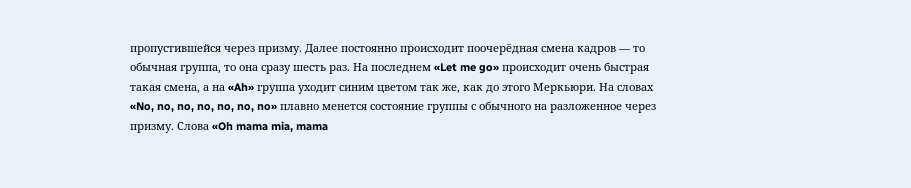пропустившейся через призму. Далее постоянно происходит поочерёдная смена кадров — то обычная группа, то она сразу шесть раз. На последнем «Let me go» происходит очень быстрая такая смена, а на «Ah» группа уходит синим цветом так же, как до этого Меркьюри. На словах «No, no, no, no, no, no, no» плавно менется состояние группы с обычного на разложенное через призму. Слова «Oh mama mia, mama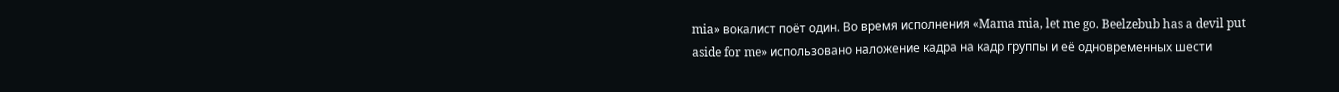mia» вокалист поёт один. Во время исполнения «Mama mia, let me go. Beelzebub has a devil put aside for me» использовано наложение кадра на кадр группы и её одновременных шести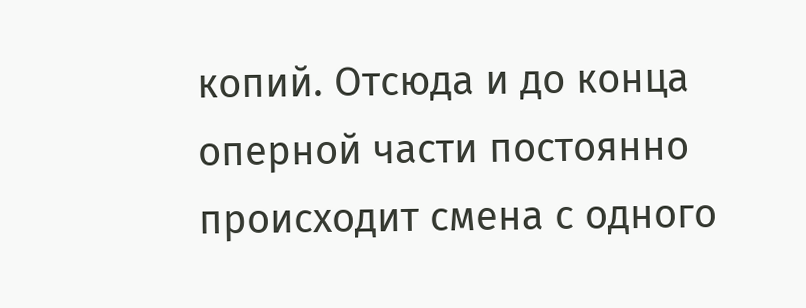копий. Отсюда и до конца оперной части постоянно происходит смена с одного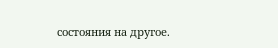состояния на другое.